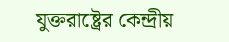যুক্তরাষ্ট্রের কেন্দ্রীয়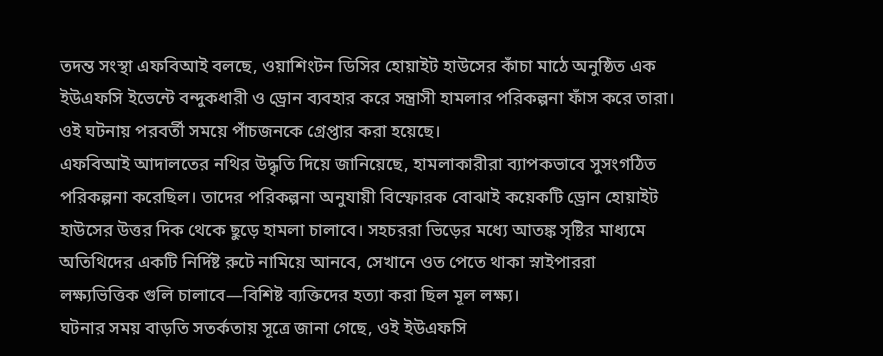তদন্ত সংস্থা এফবিআই বলছে, ওয়াশিংটন ডিসির হোয়াইট হাউসের কাঁচা মাঠে অনুষ্ঠিত এক ইউএফসি ইভেন্টে বন্দুকধারী ও ড্রোন ব্যবহার করে সন্ত্রাসী হামলার পরিকল্পনা ফাঁস করে তারা। ওই ঘটনায় পরবর্তী সময়ে পাঁচজনকে গ্রেপ্তার করা হয়েছে।
এফবিআই আদালতের নথির উদ্ধৃতি দিয়ে জানিয়েছে, হামলাকারীরা ব্যাপকভাবে সুসংগঠিত পরিকল্পনা করেছিল। তাদের পরিকল্পনা অনুযায়ী বিস্ফোরক বোঝাই কয়েকটি ড্রোন হোয়াইট হাউসের উত্তর দিক থেকে ছুড়ে হামলা চালাবে। সহচররা ভিড়ের মধ্যে আতঙ্ক সৃষ্টির মাধ্যমে অতিথিদের একটি নির্দিষ্ট রুটে নামিয়ে আনবে, সেখানে ওত পেতে থাকা স্নাইপাররা লক্ষ্যভিত্তিক গুলি চালাবে—বিশিষ্ট ব্যক্তিদের হত্যা করা ছিল মূল লক্ষ্য।
ঘটনার সময় বাড়তি সতর্কতায় সূত্রে জানা গেছে, ওই ইউএফসি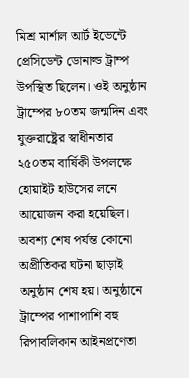মিশ্র মার্শাল আর্ট ইভেন্টে প্রেসিডেন্ট ডোনাল্ড ট্রাম্প উপস্থিত ছিলেন। ওই অনুষ্ঠান ট্রাম্পের ৮০তম জন্মদিন এবং যুক্তরাষ্ট্রের স্বাধীনতার ২৫০তম বার্ষিকী উপলক্ষে হোয়াইট হাউসের লনে আয়োজন করা হয়েছিল। অবশ্য শেষ পর্যন্ত কোনো অপ্রীতিকর ঘটনা ছাড়াই অনুষ্ঠান শেষ হয়। অনুষ্ঠানে ট্রাম্পের পাশাপাশি বহু রিপাবলিকান আইনপ্রণেতা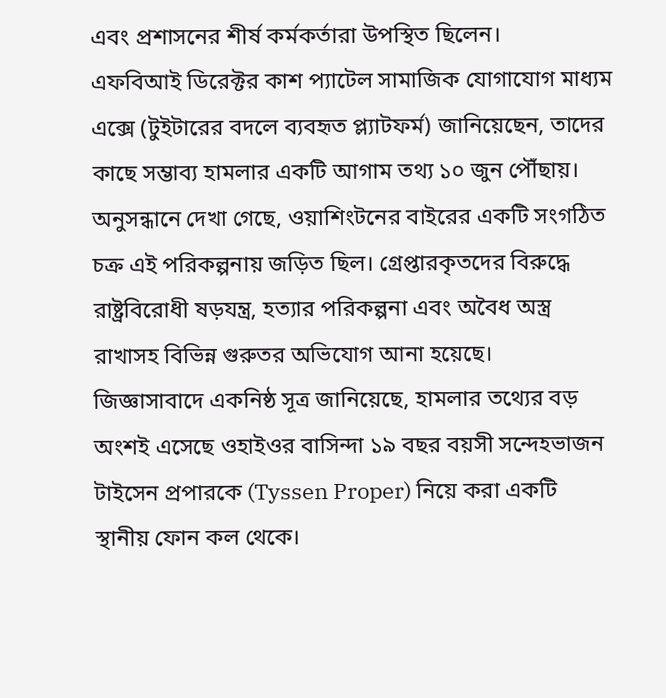এবং প্রশাসনের শীর্ষ কর্মকর্তারা উপস্থিত ছিলেন।
এফবিআই ডিরেক্টর কাশ প্যাটেল সামাজিক যোগাযোগ মাধ্যম এক্সে (টুইটারের বদলে ব্যবহৃত প্ল্যাটফর্ম) জানিয়েছেন, তাদের কাছে সম্ভাব্য হামলার একটি আগাম তথ্য ১০ জুন পৌঁছায়। অনুসন্ধানে দেখা গেছে, ওয়াশিংটনের বাইরের একটি সংগঠিত চক্র এই পরিকল্পনায় জড়িত ছিল। গ্রেপ্তারকৃতদের বিরুদ্ধে রাষ্ট্রবিরোধী ষড়যন্ত্র, হত্যার পরিকল্পনা এবং অবৈধ অস্ত্র রাখাসহ বিভিন্ন গুরুতর অভিযোগ আনা হয়েছে।
জিজ্ঞাসাবাদে একনিষ্ঠ সূত্র জানিয়েছে, হামলার তথ্যের বড় অংশই এসেছে ওহাইওর বাসিন্দা ১৯ বছর বয়সী সন্দেহভাজন টাইসেন প্রপারকে (Tyssen Proper) নিয়ে করা একটি স্থানীয় ফোন কল থেকে।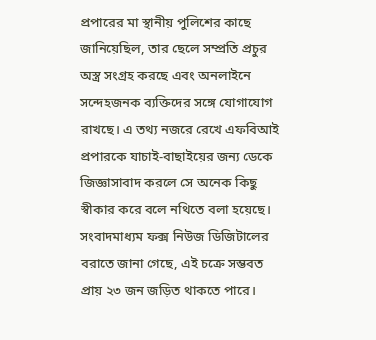প্রপারের মা স্থানীয় পুলিশের কাছে জানিয়েছিল, তার ছেলে সম্প্রতি প্রচুর অস্ত্র সংগ্রহ করছে এবং অনলাইনে সন্দেহজনক ব্যক্তিদের সঙ্গে যোগাযোগ রাখছে। এ তথ্য নজরে রেখে এফবিআই প্রপারকে যাচাই-বাছাইয়ের জন্য ডেকে জিজ্ঞাসাবাদ করলে সে অনেক কিছু স্বীকার করে বলে নথিতে বলা হয়েছে।
সংবাদমাধ্যম ফক্স নিউজ ডিজিটালের বরাতে জানা গেছে, এই চক্রে সম্ভবত প্রায় ২৩ জন জড়িত থাকতে পারে।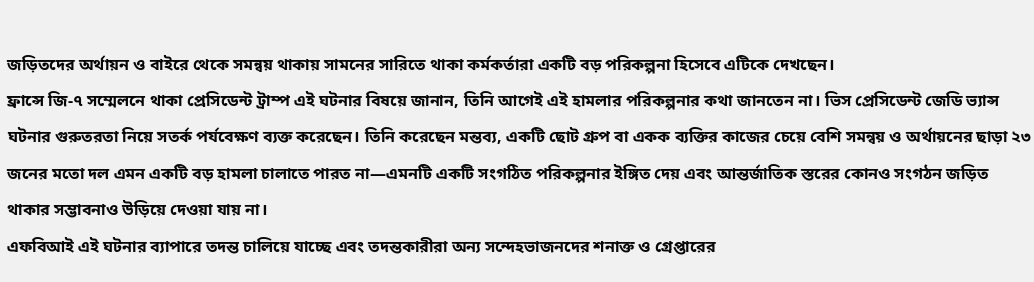জড়িতদের অর্থায়ন ও বাইরে থেকে সমন্বয় থাকায় সামনের সারিতে থাকা কর্মকর্তারা একটি বড় পরিকল্পনা হিসেবে এটিকে দেখছেন।
ফ্রান্সে জি-৭ সম্মেলনে থাকা প্রেসিডেন্ট ট্রাম্প এই ঘটনার বিষয়ে জানান, তিনি আগেই এই হামলার পরিকল্পনার কথা জানতেন না। ভিস প্রেসিডেন্ট জেডি ভ্যান্স ঘটনার গুরুতরতা নিয়ে সতর্ক পর্যবেক্ষণ ব্যক্ত করেছেন। তিনি করেছেন মন্তব্য, একটি ছোট গ্রুপ বা একক ব্যক্তির কাজের চেয়ে বেশি সমন্বয় ও অর্থায়নের ছাড়া ২৩ জনের মতো দল এমন একটি বড় হামলা চালাতে পারত না—এমনটি একটি সংগঠিত পরিকল্পনার ইঙ্গিত দেয় এবং আন্তর্জাতিক স্তরের কোনও সংগঠন জড়িত থাকার সম্ভাবনাও উড়িয়ে দেওয়া যায় না।
এফবিআই এই ঘটনার ব্যাপারে তদন্ত চালিয়ে যাচ্ছে এবং তদন্তকারীরা অন্য সন্দেহভাজনদের শনাক্ত ও গ্রেপ্তারের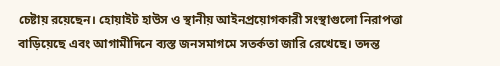চেষ্টায় রয়েছেন। হোয়াইট হাউস ও স্থানীয় আইনপ্রয়োগকারী সংস্থাগুলো নিরাপত্তা বাড়িয়েছে এবং আগামীদিনে ব্যস্ত জনসমাগমে সতর্কতা জারি রেখেছে। তদন্ত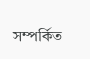সম্পর্কিত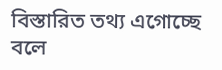বিস্তারিত তথ্য এগোচ্ছে বলে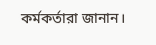কর্মকর্তারা জানান।